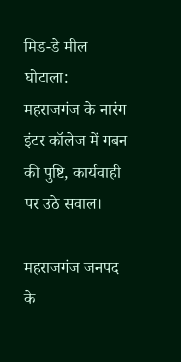मिड-डे मील घोटाला: महराजगंज के नारंग इंटर कॉलेज में गबन की पुष्टि, कार्यवाही पर उठे सवाल।

महराजगंज जनपद के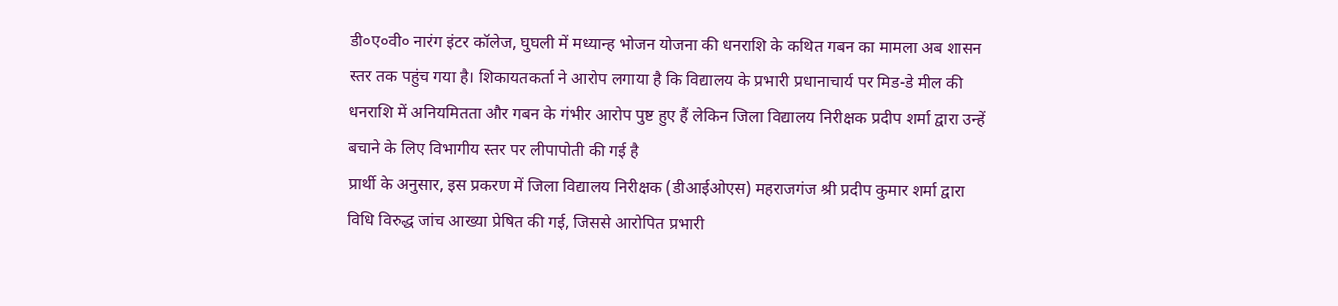डी०ए०वी० नारंग इंटर कॉलेज, घुघली में मध्यान्ह भोजन योजना की धनराशि के कथित गबन का मामला अब शासन स्तर तक पहुंच गया है। शिकायतकर्ता ने आरोप लगाया है कि विद्यालय के प्रभारी प्रधानाचार्य पर मिड-डे मील की धनराशि में अनियमितता और गबन के गंभीर आरोप पुष्ट हुए हैं लेकिन जिला विद्यालय निरीक्षक प्रदीप शर्मा द्वारा उन्हें बचाने के लिए विभागीय स्तर पर लीपापोती की गई है
प्रार्थी के अनुसार, इस प्रकरण में जिला विद्यालय निरीक्षक (डीआईओएस) महराजगंज श्री प्रदीप कुमार शर्मा द्वारा विधि विरुद्ध जांच आख्या प्रेषित की गई, जिससे आरोपित प्रभारी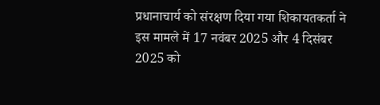प्रधानाचार्य को संरक्षण दिया गया शिकायतकर्ता ने इस मामले में 17 नवंबर 2025 और 4 दिसंबर 2025 को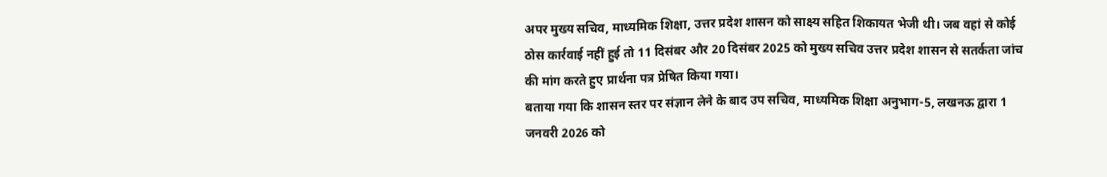अपर मुख्य सचिव, माध्यमिक शिक्षा, उत्तर प्रदेश शासन को साक्ष्य सहित शिकायत भेजी थी। जब वहां से कोई ठोस कार्रवाई नहीं हुई तो 11 दिसंबर और 20 दिसंबर 2025 को मुख्य सचिव उत्तर प्रदेश शासन से सतर्कता जांच की मांग करते हुए प्रार्थना पत्र प्रेषित किया गया।
बताया गया कि शासन स्तर पर संज्ञान लेने के बाद उप सचिव, माध्यमिक शिक्षा अनुभाग-5, लखनऊ द्वारा 1 जनवरी 2026 को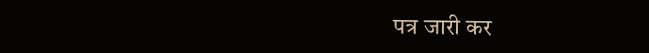पत्र जारी कर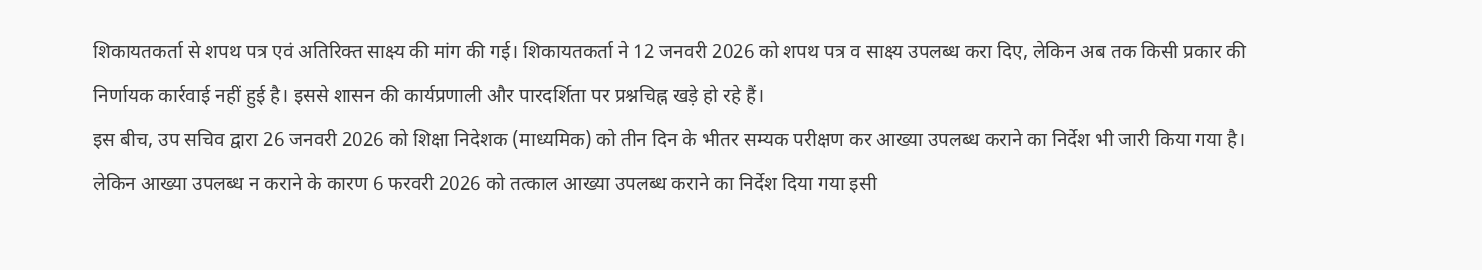शिकायतकर्ता से शपथ पत्र एवं अतिरिक्त साक्ष्य की मांग की गई। शिकायतकर्ता ने 12 जनवरी 2026 को शपथ पत्र व साक्ष्य उपलब्ध करा दिए, लेकिन अब तक किसी प्रकार की निर्णायक कार्रवाई नहीं हुई है। इससे शासन की कार्यप्रणाली और पारदर्शिता पर प्रश्नचिह्न खड़े हो रहे हैं।
इस बीच, उप सचिव द्वारा 26 जनवरी 2026 को शिक्षा निदेशक (माध्यमिक) को तीन दिन के भीतर सम्यक परीक्षण कर आख्या उपलब्ध कराने का निर्देश भी जारी किया गया है। लेकिन आख्या उपलब्ध न कराने के कारण 6 फरवरी 2026 को तत्काल आख्या उपलब्ध कराने का निर्देश दिया गया इसी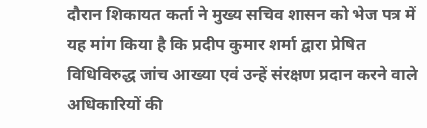दौरान शिकायत कर्ता ने मुख्य सचिव शासन को भेज पत्र में यह मांग किया है कि प्रदीप कुमार शर्मा द्वारा प्रेषित विधिविरुद्ध जांच आख्या एवं उन्हें संरक्षण प्रदान करने वाले अधिकारियों की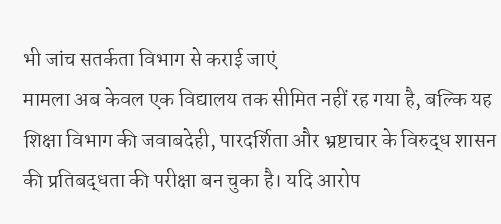भी जांच सतर्कता विभाग से कराई जाएं
मामला अब केवल एक विद्यालय तक सीमित नहीं रह गया है, बल्कि यह शिक्षा विभाग की जवाबदेही, पारदर्शिता और भ्रष्टाचार के विरुद्ध शासन की प्रतिबद्धता की परीक्षा बन चुका है। यदि आरोप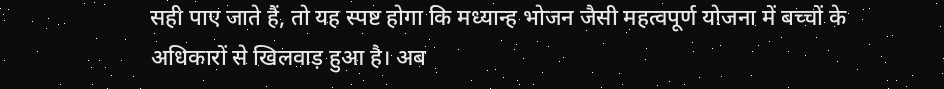सही पाए जाते हैं, तो यह स्पष्ट होगा कि मध्यान्ह भोजन जैसी महत्वपूर्ण योजना में बच्चों के अधिकारों से खिलवाड़ हुआ है। अब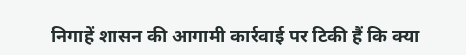निगाहें शासन की आगामी कार्रवाई पर टिकी हैं कि क्या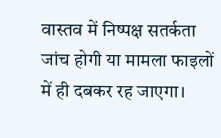वास्तव में निष्पक्ष सतर्कता जांच होगी या मामला फाइलों में ही दबकर रह जाएगा।